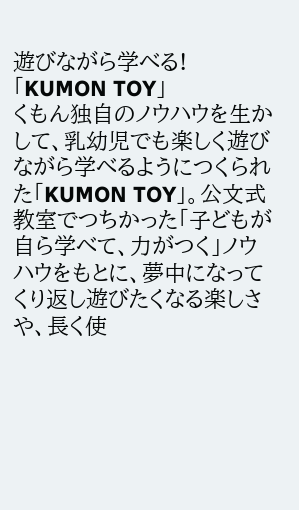遊びながら学べる!「KUMON TOY」
くもん独自のノウハウを生かして、乳幼児でも楽しく遊びながら学べるようにつくられた「KUMON TOY」。公文式教室でつちかった「子どもが自ら学べて、力がつく」ノウハウをもとに、夢中になってくり返し遊びたくなる楽しさや、長く使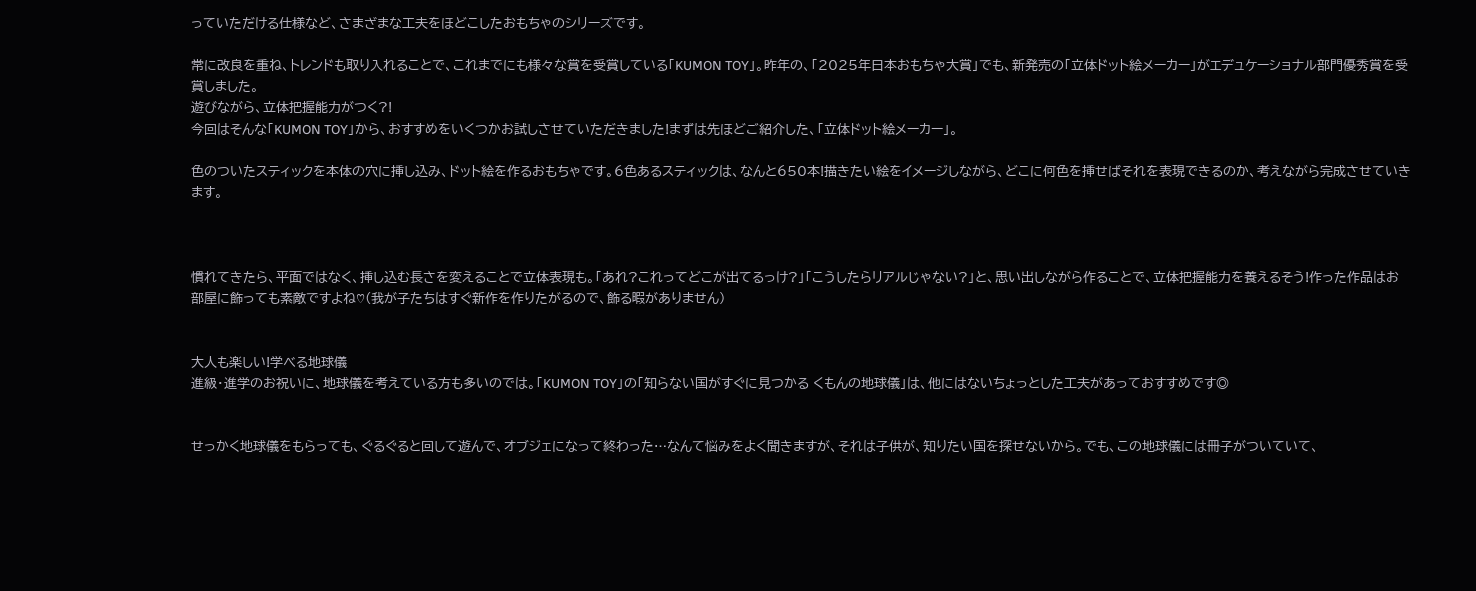っていただける仕様など、さまざまな工夫をほどこしたおもちゃのシリーズです。

常に改良を重ね、トレンドも取り入れることで、これまでにも様々な賞を受賞している「KUMON TOY」。昨年の、「2025年日本おもちゃ大賞」でも、新発売の「立体ドット絵メーカー」がエデュケーショナル部門優秀賞を受賞しました。
遊びながら、立体把握能力がつく?!
今回はそんな「KUMON TOY」から、おすすめをいくつかお試しさせていただきました!まずは先ほどご紹介した、「立体ドット絵メーカー」。

色のついたスティックを本体の穴に挿し込み、ドット絵を作るおもちゃです。6色あるスティックは、なんと650本!描きたい絵をイメージしながら、どこに何色を挿せばそれを表現できるのか、考えながら完成させていきます。



慣れてきたら、平面ではなく、挿し込む長さを変えることで立体表現も。「あれ?これってどこが出てるっけ?」「こうしたらリアルじゃない?」と、思い出しながら作ることで、立体把握能力を養えるそう!作った作品はお部屋に飾っても素敵ですよね♡(我が子たちはすぐ新作を作りたがるので、飾る暇がありません)


大人も楽しい!学べる地球儀
進級・進学のお祝いに、地球儀を考えている方も多いのでは。「KUMON TOY」の「知らない国がすぐに見つかる くもんの地球儀」は、他にはないちょっとした工夫があっておすすめです◎


せっかく地球儀をもらっても、ぐるぐると回して遊んで、オブジェになって終わった…なんて悩みをよく聞きますが、それは子供が、知りたい国を探せないから。でも、この地球儀には冊子がついていて、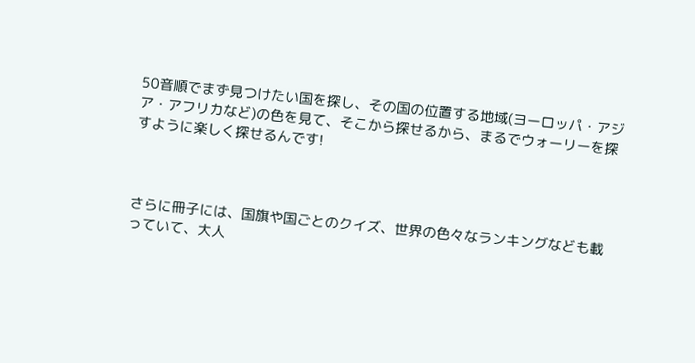50音順でまず見つけたい国を探し、その国の位置する地域(ヨーロッパ・アジア・アフリカなど)の色を見て、そこから探せるから、まるでウォーリーを探すように楽しく探せるんです!



さらに冊子には、国旗や国ごとのクイズ、世界の色々なランキングなども載っていて、大人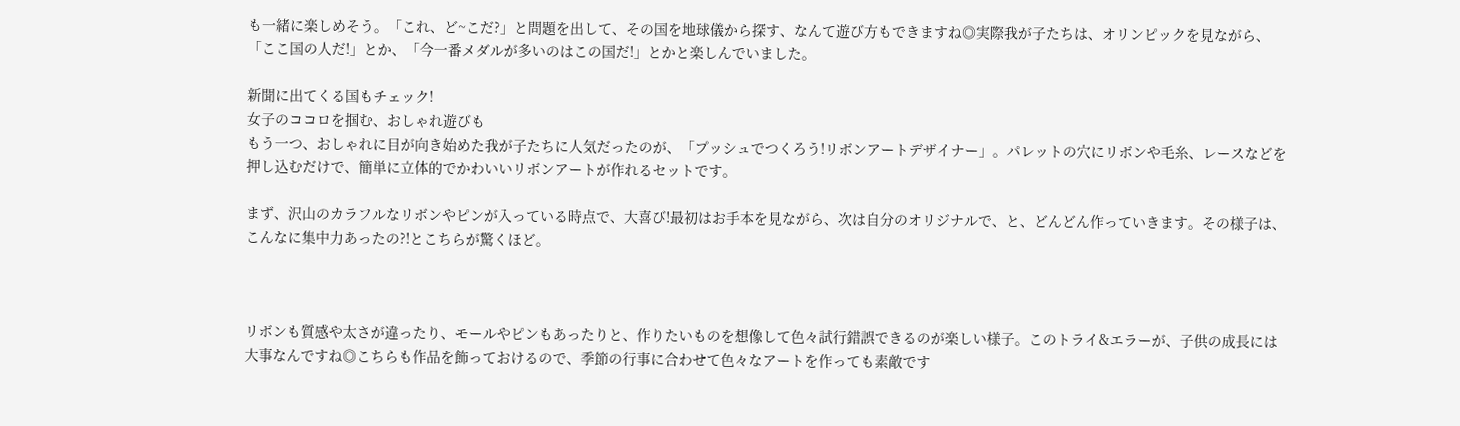も一緒に楽しめそう。「これ、ど~こだ?」と問題を出して、その国を地球儀から探す、なんて遊び方もできますね◎実際我が子たちは、オリンピックを見ながら、「ここ国の人だ!」とか、「今一番メダルが多いのはこの国だ!」とかと楽しんでいました。

新聞に出てくる国もチェック!
女子のココロを掴む、おしゃれ遊びも
もう一つ、おしゃれに目が向き始めた我が子たちに人気だったのが、「プッシュでつくろう!リボンアートデザイナー」。パレットの穴にリボンや毛糸、レースなどを押し込むだけで、簡単に立体的でかわいいリボンアートが作れるセットです。

まず、沢山のカラフルなリボンやピンが入っている時点で、大喜び!最初はお手本を見ながら、次は自分のオリジナルで、と、どんどん作っていきます。その様子は、こんなに集中力あったの?!とこちらが驚くほど。



リボンも質感や太さが違ったり、モールやピンもあったりと、作りたいものを想像して色々試行錯誤できるのが楽しい様子。このトライ&エラーが、子供の成長には大事なんですね◎こちらも作品を飾っておけるので、季節の行事に合わせて色々なアートを作っても素敵です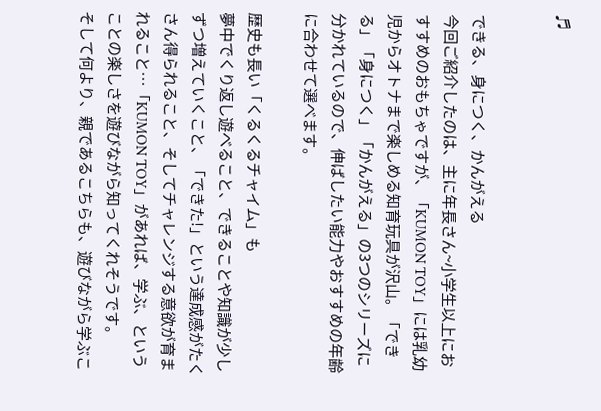♬


できる、身につく、かんがえる
今回ご紹介したのは、主に年長さん~小学生以上におすすめのおもちゃですが、「KUMON TOY」には乳幼児からオトナまで楽しめる知育玩具が沢山。「できる」「身につく」「かんがえる」の3つのシリーズに分かれているので、伸ばしたい能力やおすすめの年齢に合わせて選べます。

歴史も長い「くるくるチャイム」も
夢中でくり返し遊べること、できることや知識が少しずつ増えていくこと、「できた!」という達成感がたくさん得られること、そしてチャレンジする意欲が育まれること…「KUMON TOY」があれば、学ぶ、ということの楽しさを遊びながら知ってくれそうです。
そして何より、親であるこちらも、遊びながら学ぶこ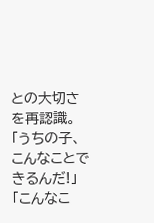との大切さを再認識。「うちの子、こんなことできるんだ!」「こんなこ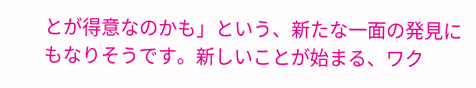とが得意なのかも」という、新たな一面の発見にもなりそうです。新しいことが始まる、ワク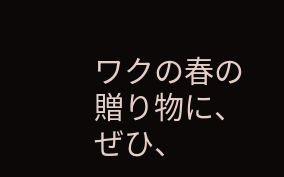ワクの春の贈り物に、ぜひ、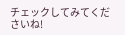チェックしてみてくださいね!